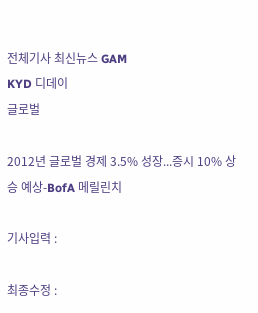전체기사 최신뉴스 GAM
KYD 디데이
글로벌

2012년 글로벌 경제 3.5% 성장...증시 10% 상승 예상-BofA 메릴린치

기사입력 :

최종수정 :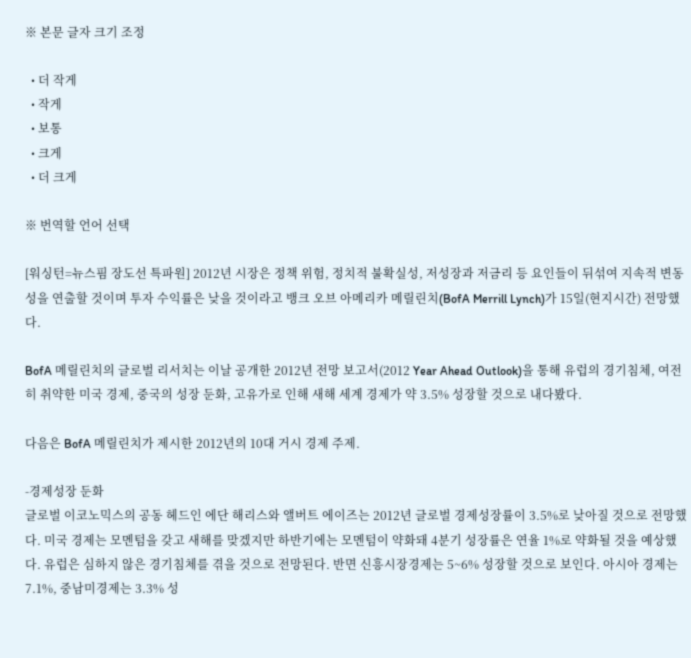※ 본문 글자 크기 조정

  • 더 작게
  • 작게
  • 보통
  • 크게
  • 더 크게

※ 번역할 언어 선택

[워싱턴=뉴스핌 장도선 특파원] 2012년 시장은 정책 위험, 정치적 불확실성, 저성장과 저금리 등 요인들이 뒤섞여 지속적 변동성을 연출할 것이며 투자 수익률은 낮을 것이라고 뱅크 오브 아메리카 메릴린치(BofA Merrill Lynch)가 15일(현지시간) 전망했다.

BofA 메릴린치의 글로벌 리서치는 이날 공개한 2012년 전망 보고서(2012 Year Ahead Outlook)을 통해 유럽의 경기침체, 여전히 취약한 미국 경제, 중국의 성장 둔화, 고유가로 인해 새해 세계 경제가 약 3.5% 성장할 것으로 내다봤다.

다음은 BofA 메릴린치가 제시한 2012년의 10대 거시 경제 주제.

-경제성장 둔화
글로벌 이코노믹스의 공동 헤드인 에단 해리스와 앨버트 에이즈는 2012년 글로벌 경제성장률이 3.5%로 낮아질 것으로 전망했다. 미국 경제는 모멘텀을 갖고 새해를 맞겠지만 하반기에는 모멘텀이 약화돼 4분기 성장률은 연율 1%로 약화될 것을 예상했다. 유럽은 심하지 않은 경기침체를 겪을 것으로 전망된다. 반면 신흥시장경제는 5~6% 성장할 것으로 보인다. 아시아 경제는 7.1%, 중남미경제는 3.3% 성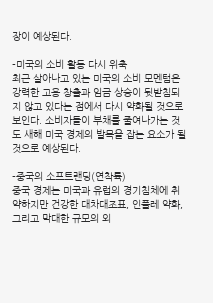장이 예상된다.

-미국의 소비 활동 다시 위축
최근 살아나고 있는 미국의 소비 모멘텀은 강력한 고용 창출과 임금 상승이 뒷받침되지 않고 있다는 점에서 다시 약화될 것으로 보인다. 소비자들이 부채를 줄여나가는 것도 새해 미국 경제의 발목을 잡는 요소가 될 것으로 예상된다.

-중국의 소프트랜딩(연착륙)
중국 경제는 미국과 유럽의 경기침체에 취약하지만 건강한 대차대조표, 인플레 약화, 그리고 막대한 규모의 외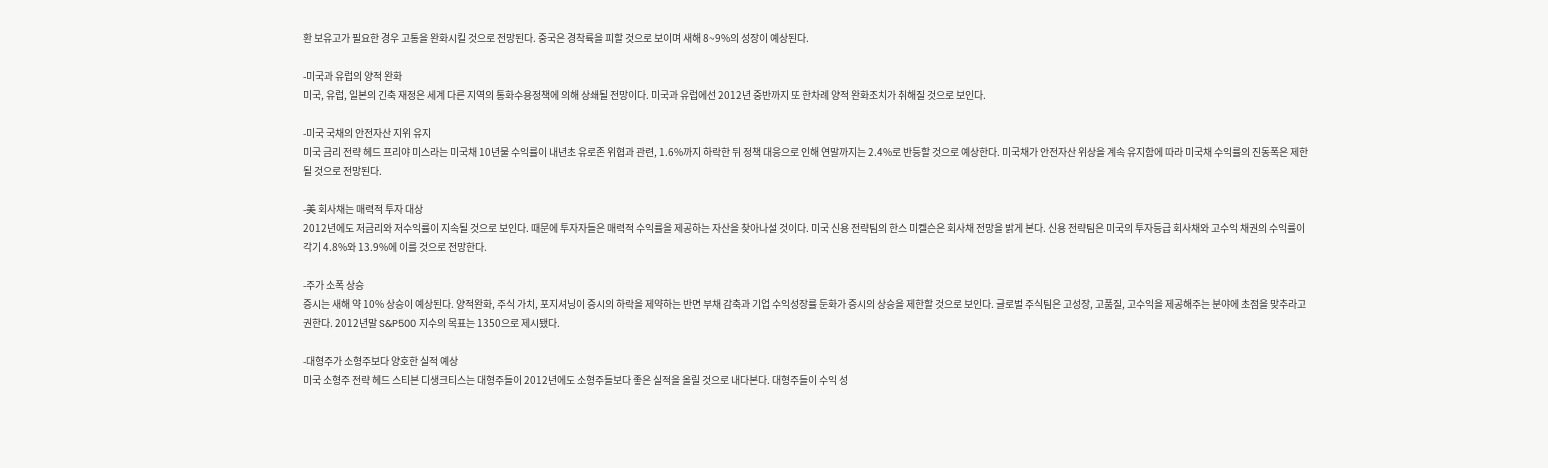환 보유고가 필요한 경우 고통을 완화시킬 것으로 전망된다. 중국은 경착륙을 피할 것으로 보이며 새해 8~9%의 성장이 예상된다.

-미국과 유럽의 양적 완화
미국, 유럽, 일본의 긴축 재정은 세계 다른 지역의 통화수용정책에 의해 상쇄될 전망이다. 미국과 유럽에선 2012년 중반까지 또 한차례 양적 완화조치가 취해질 것으로 보인다.

-미국 국채의 안전자산 지위 유지
미국 금리 전략 헤드 프리야 미스라는 미국채 10년물 수익률이 내년초 유로존 위협과 관련, 1.6%까지 하락한 뒤 정책 대응으로 인해 연말까지는 2.4%로 반등할 것으로 예상한다. 미국채가 안전자산 위상을 계속 유지함에 따라 미국채 수익률의 진동폭은 제한될 것으로 전망된다.

-美 회사채는 매력적 투자 대상
2012년에도 저금리와 저수익률이 지속될 것으로 보인다. 때문에 투자자들은 매력적 수익률을 제공하는 자산을 찾아나설 것이다. 미국 신용 전략팀의 한스 미켈슨은 회사채 전망을 밝게 본다. 신용 전략팀은 미국의 투자등급 회사채와 고수익 채권의 수익률이 각기 4.8%와 13.9%에 이를 것으로 전망한다.

-주가 소폭 상승
증시는 새해 약 10% 상승이 예상된다. 양적완화, 주식 가치, 포지셔닝이 증시의 하락을 제약하는 반면 부채 감축과 기업 수익성장률 둔화가 증시의 상승을 제한할 것으로 보인다. 글로벌 주식팀은 고성장, 고품질, 고수익을 제공해주는 분야에 초점을 맞추라고 권한다. 2012년말 S&P500 지수의 목표는 1350으로 제시됐다.

-대형주가 소형주보다 양호한 실적 예상
미국 소형주 전략 헤드 스티븐 디생크티스는 대형주들이 2012년에도 소형주들보다 좋은 실적을 올릴 것으로 내다본다. 대형주들이 수익 성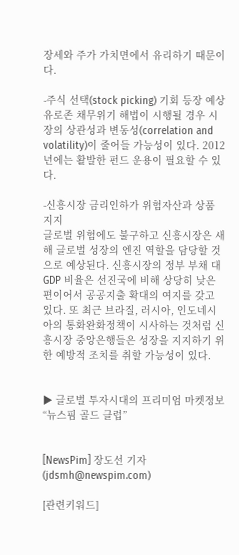장세와 주가 가치면에서 유리하기 때문이다.

-주식 선택(stock picking) 기회 등장 예상
유로존 채무위기 해법이 시행될 경우 시장의 상관성과 변동성(correlation and  volatility)이 줄어들 가능성이 있다. 2012년에는 활발한 펀드 운용이 필요할 수 있다.

-신흥시장 금리인하가 위험자산과 상품 지지
글로벌 위험에도 불구하고 신흥시장은 새해 글로벌 성장의 엔진 역할을 담당할 것으로 예상된다. 신흥시장의 정부 부채 대 GDP 비율은 선진국에 비해 상당히 낮은 편이어서 공공지출 확대의 여지를 갖고 있다. 또 최근 브라질, 러시아, 인도네시아의 통화완화정책이 시사하는 것처럼 신흥시장 중앙은행들은 성장을 지지하기 위한 예방적 조치를 취할 가능성이 있다.


▶ 글로벌 투자시대의 프리미엄 마켓정보 “뉴스핌 골드 클럽”


[NewsPim] 장도선 기자 (jdsmh@newspim.com)

[관련키워드]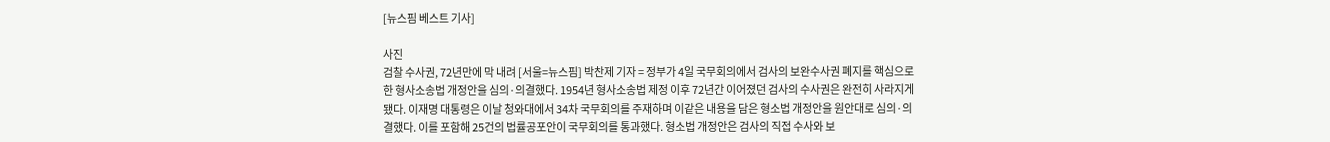[뉴스핌 베스트 기사]

사진
검찰 수사권, 72년만에 막 내려 [서울=뉴스핌] 박찬제 기자 = 정부가 4일 국무회의에서 검사의 보완수사권 폐지를 핵심으로 한 형사소송법 개정안을 심의·의결했다. 1954년 형사소송법 제정 이후 72년간 이어졌던 검사의 수사권은 완전히 사라지게 됐다. 이재명 대통령은 이날 청와대에서 34차 국무회의를 주재하며 이같은 내용을 담은 형소법 개정안을 원안대로 심의·의결했다. 이를 포함해 25건의 법률공포안이 국무회의를 통과했다. 형소법 개정안은 검사의 직접 수사와 보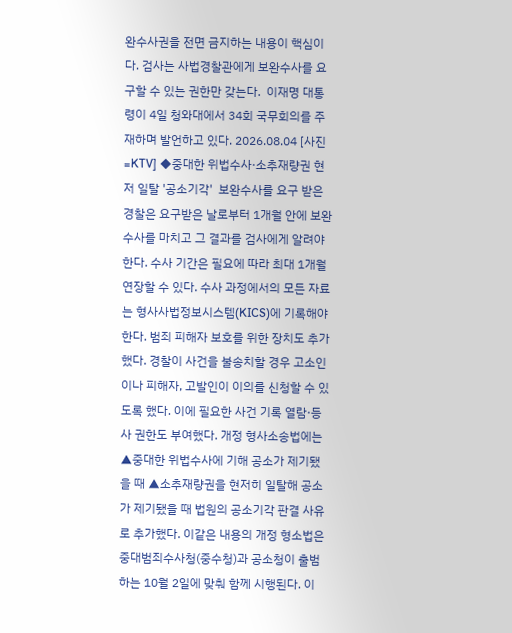완수사권을 전면 금지하는 내용이 핵심이다. 검사는 사법경찰관에게 보완수사를 요구할 수 있는 권한만 갖는다.  이재명 대통령이 4일 청와대에서 34회 국무회의를 주재하며 발언하고 있다. 2026.08.04 [사진=KTV] ◆중대한 위법수사·소추재량권 현저 일탈 '공소기각'  보완수사를 요구 받은 경찰은 요구받은 날로부터 1개월 안에 보완수사를 마치고 그 결과를 검사에게 알려야 한다. 수사 기간은 필요에 따라 최대 1개월 연장할 수 있다. 수사 과정에서의 모든 자료는 형사사법정보시스템(KICS)에 기록해야 한다. 범죄 피해자 보호를 위한 장치도 추가했다. 경찰이 사건을 불송치할 경우 고소인이나 피해자, 고발인이 이의를 신청할 수 있도록 했다. 이에 필요한 사건 기록 열람·등사 권한도 부여했다. 개정 형사소송법에는 ▲중대한 위법수사에 기해 공소가 제기됐을 때 ▲소추재량권을 현저히 일탈해 공소가 제기됐을 때 법원의 공소기각 판결 사유로 추가했다. 이같은 내용의 개정 형소법은 중대범죄수사청(중수청)과 공소청이 출범하는 10월 2일에 맞춰 함께 시행된다. 이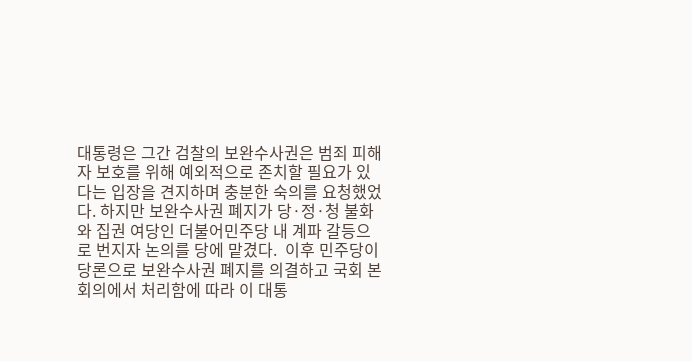대통령은 그간 검찰의 보완수사권은 범죄 피해자 보호를 위해 예외적으로 존치할 필요가 있다는 입장을 견지하며 충분한 숙의를 요청했었다. 하지만 보완수사권 폐지가 당·정·청 불화와 집권 여당인 더불어민주당 내 계파 갈등으로 번지자 논의를 당에 맡겼다.  이후 민주당이 당론으로 보완수사권 폐지를 의결하고 국회 본회의에서 처리함에 따라 이 대통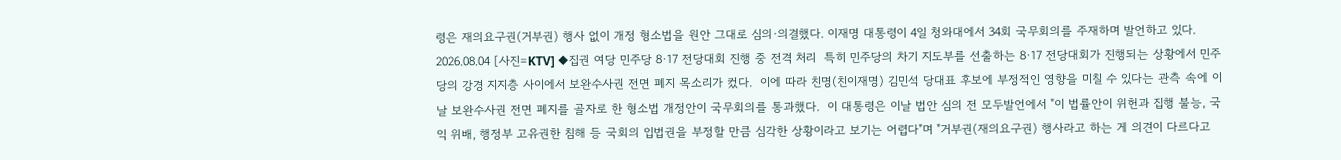령은 재의요구권(거부권) 행사 없이 개정 형소법을 원안 그대로 심의·의결했다. 이재명 대통령이 4일 청와대에서 34회 국무회의를 주재하며 발언하고 있다. 2026.08.04 [사진=KTV] ◆집권 여당 민주당 8·17 전당대회 진행 중 전격 처리  특히 민주당의 차기 지도부를 선출하는 8·17 전당대회가 진행되는 상황에서 민주당의 강경 지지층 사이에서 보완수사권 전면 폐지 목소리가 컸다.  이에 따라 친명(친이재명) 김민석 당대표 후보에 부정적인 영향을 미칠 수 있다는 관측 속에 이날 보완수사권 전면 폐지를 골자로 한 형소법 개정안이 국무회의를 통과했다.  이 대통령은 이날 법안 심의 전 모두발언에서 "이 법률안이 위헌과 집행 불능, 국익 위배, 행정부 고유권한 침해 등 국회의 입법권을 부정할 만큼 심각한 상황이라고 보기는 어렵다"며 "거부권(재의요구권) 행사라고 하는 게 의견이 다르다고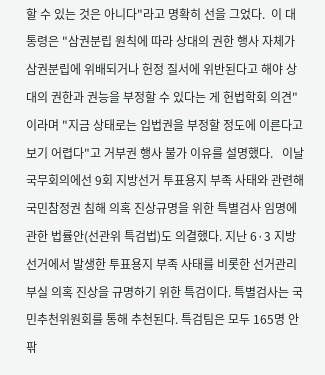할 수 있는 것은 아니다"라고 명확히 선을 그었다.  이 대통령은 "삼권분립 원칙에 따라 상대의 권한 행사 자체가 삼권분립에 위배되거나 헌정 질서에 위반된다고 해야 상대의 권한과 권능을 부정할 수 있다는 게 헌법학회 의견"이라며 "지금 상태로는 입법권을 부정할 정도에 이른다고 보기 어렵다"고 거부권 행사 불가 이유를 설명했다.   이날 국무회의에선 9회 지방선거 투표용지 부족 사태와 관련해 국민참정권 침해 의혹 진상규명을 위한 특별검사 임명에 관한 법률안(선관위 특검법)도 의결했다. 지난 6·3 지방선거에서 발생한 투표용지 부족 사태를 비롯한 선거관리 부실 의혹 진상을 규명하기 위한 특검이다. 특별검사는 국민추천위원회를 통해 추천된다. 특검팀은 모두 165명 안팎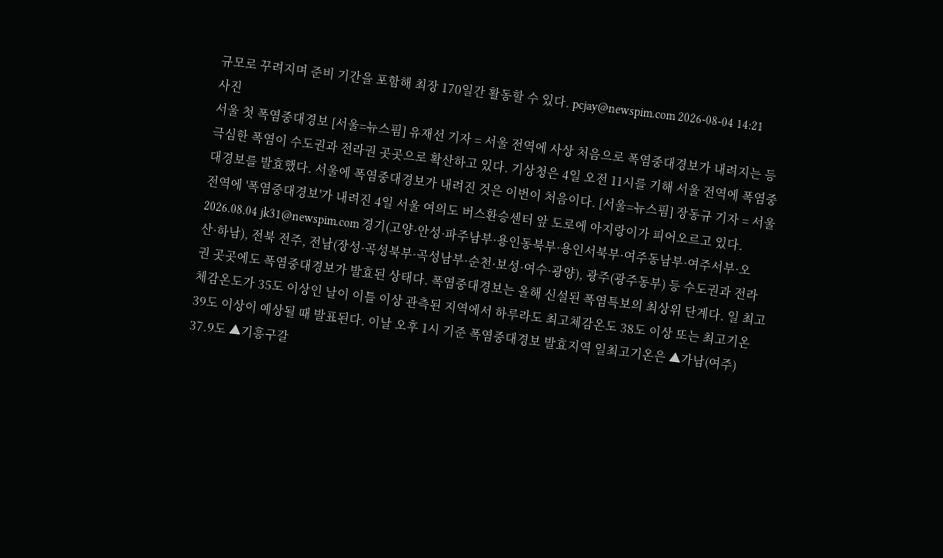규모로 꾸려지며 준비 기간을 포함해 최장 170일간 활동할 수 있다. pcjay@newspim.com 2026-08-04 14:21
사진
서울 첫 폭염중대경보 [서울=뉴스핌] 유재선 기자 = 서울 전역에 사상 처음으로 폭염중대경보가 내려지는 등 극심한 폭염이 수도권과 전라권 곳곳으로 확산하고 있다. 기상청은 4일 오전 11시를 기해 서울 전역에 폭염중대경보를 발효했다. 서울에 폭염중대경보가 내려진 것은 이번이 처음이다. [서울=뉴스핌] 장동규 기자 = 서울 전역에 '폭염중대경보'가 내려진 4일 서울 여의도 버스환승센터 앞 도로에 아지랑이가 피어오르고 있다. 2026.08.04 jk31@newspim.com 경기(고양·안성·파주남부·용인동북부·용인서북부·여주동남부·여주서부·오산·하남), 전북 전주, 전남(장성·곡성북부·곡성남부·순천·보성·여수·광양), 광주(광주동부) 등 수도권과 전라권 곳곳에도 폭염중대경보가 발효된 상태다. 폭염중대경보는 올해 신설된 폭염특보의 최상위 단계다. 일 최고체감온도가 35도 이상인 날이 이틀 이상 관측된 지역에서 하루라도 최고체감온도 38도 이상 또는 최고기온 39도 이상이 예상될 때 발표된다. 이날 오후 1시 기준 폭염중대경보 발효지역 일최고기온은 ▲가남(여주) 37.9도 ▲기흥구갈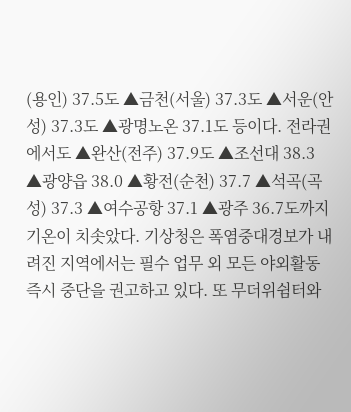(용인) 37.5도 ▲금천(서울) 37.3도 ▲서운(안성) 37.3도 ▲광명노온 37.1도 등이다. 전라권에서도 ▲완산(전주) 37.9도 ▲조선대 38.3 ▲광양읍 38.0 ▲황전(순천) 37.7 ▲석곡(곡성) 37.3 ▲여수공항 37.1 ▲광주 36.7도까지 기온이 치솟았다. 기상청은 폭염중대경보가 내려진 지역에서는 필수 업무 외 모든 야외활동 즉시 중단을 권고하고 있다. 또 무더위쉼터와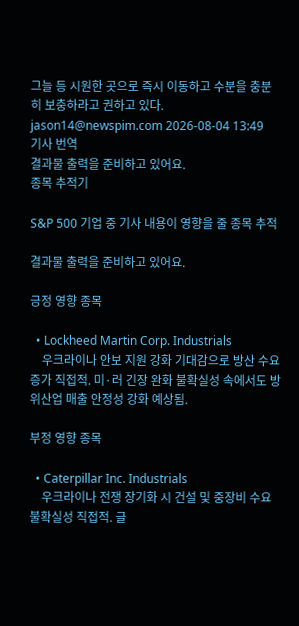그늘 등 시원한 곳으로 즉시 이동하고 수분을 충분히 보충하라고 권하고 있다. jason14@newspim.com 2026-08-04 13:49
기사 번역
결과물 출력을 준비하고 있어요.
종목 추적기

S&P 500 기업 중 기사 내용이 영향을 줄 종목 추적

결과물 출력을 준비하고 있어요.

긍정 영향 종목

  • Lockheed Martin Corp. Industrials
    우크라이나 안보 지원 강화 기대감으로 방산 수요 증가 직접적. 미·러 긴장 완화 불확실성 속에서도 방위산업 매출 안정성 강화 예상됨.

부정 영향 종목

  • Caterpillar Inc. Industrials
    우크라이나 전쟁 장기화 시 건설 및 중장비 수요 불확실성 직접적. 글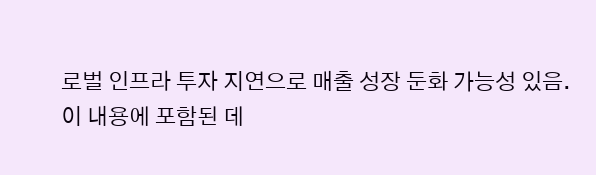로벌 인프라 투자 지연으로 매출 성장 둔화 가능성 있음.
이 내용에 포함된 데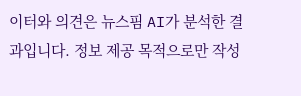이터와 의견은 뉴스핌 AI가 분석한 결과입니다. 정보 제공 목적으로만 작성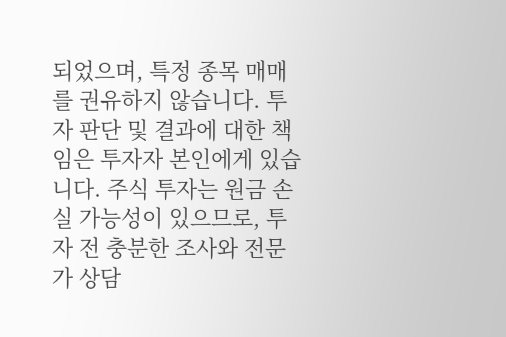되었으며, 특정 종목 매매를 권유하지 않습니다. 투자 판단 및 결과에 대한 책임은 투자자 본인에게 있습니다. 주식 투자는 원금 손실 가능성이 있으므로, 투자 전 충분한 조사와 전문가 상담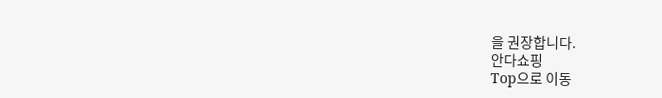을 권장합니다.
안다쇼핑
Top으로 이동